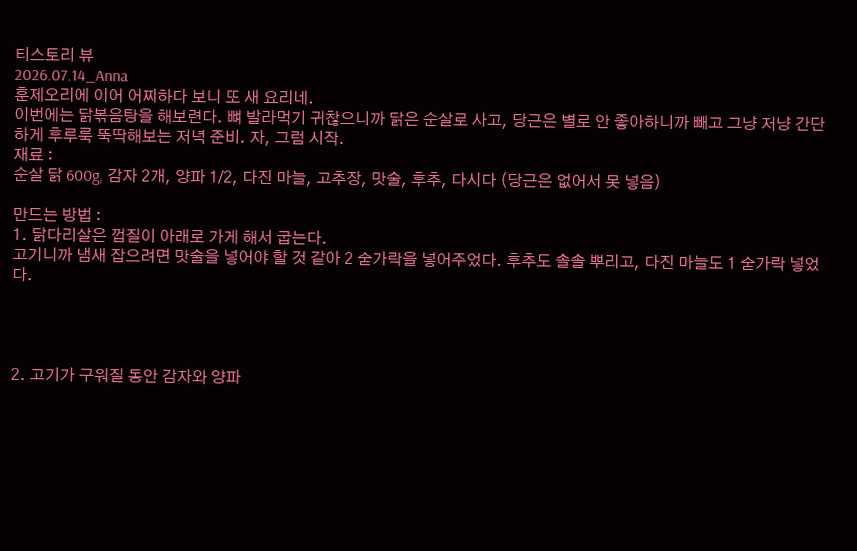티스토리 뷰
2026.07.14_Anna
훈제오리에 이어 어찌하다 보니 또 새 요리네.
이번에는 닭볶음탕을 해보련다. 뼈 발라먹기 귀찮으니까 닭은 순살로 사고, 당근은 별로 안 좋아하니까 빼고 그냥 저냥 간단하게 후루룩 뚝딱해보는 저녁 준비. 자, 그럼 시작.
재료 :
순살 닭 600g, 감자 2개, 양파 1/2, 다진 마늘, 고추장, 맛술, 후추, 다시다 (당근은 없어서 못 넣음)

만드는 방법 :
1. 닭다리살은 껍질이 아래로 가게 해서 굽는다.
고기니까 냄새 잡으려면 맛술을 넣어야 할 것 같아 2 숟가락을 넣어주었다. 후추도 솔솔 뿌리고, 다진 마늘도 1 숟가락 넣었다.




2. 고기가 구워질 동안 감자와 양파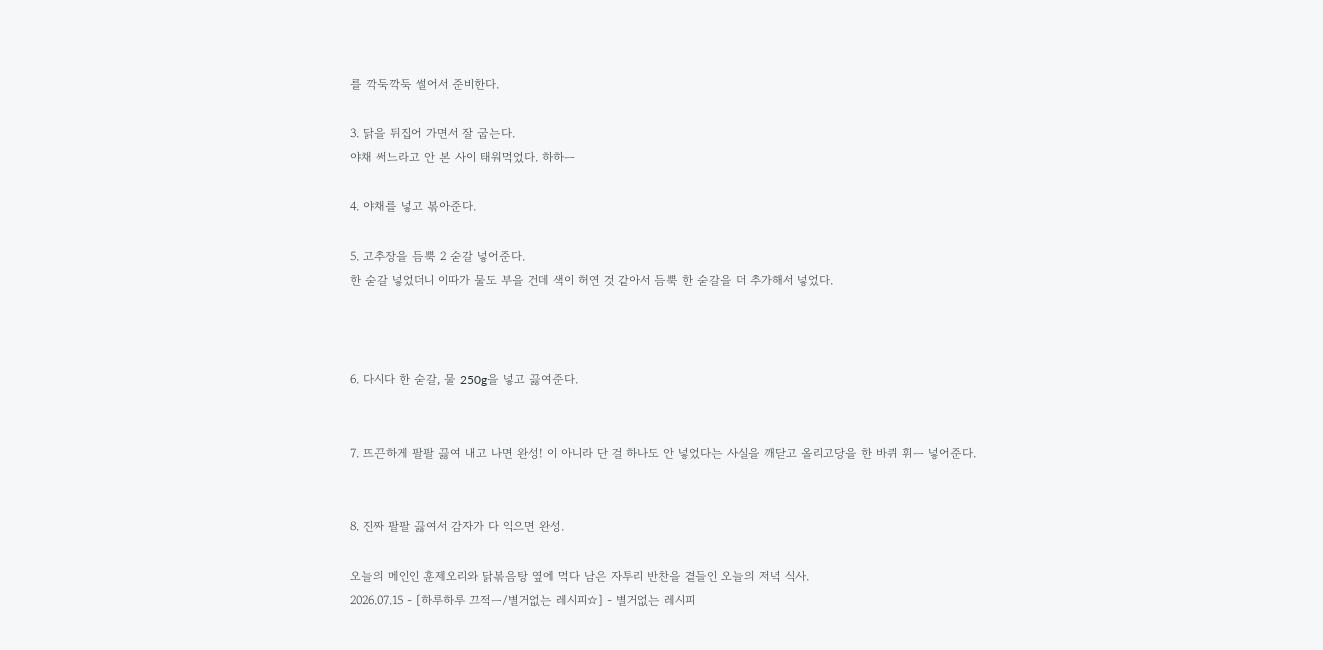를 깍둑깍둑 썰어서 준비한다.

3. 닭을 뒤집어 가면서 잘 굽는다.
야채 써느라고 안 본 사이 태워먹었다. 하하ㅡ

4. 야채를 넣고 볶아준다.

5. 고추장을 듬뿍 2 숟갈 넣어준다.
한 숟갈 넣었더니 이따가 물도 부을 건데 색이 허연 것 같아서 듬뿍 한 숟갈을 더 추가해서 넣었다.



6. 다시다 한 숟갈, 물 250g을 넣고 끓여준다.


7. 뜨끈하게 팔팔 끓여 내고 나면 완성! 이 아니라 단 걸 하나도 안 넣었다는 사실을 깨닫고 올리고당을 한 바퀴 휘ㅡ 넣어준다.


8. 진짜 팔팔 끓여서 감자가 다 익으면 완성.

오늘의 메인인 훈제오리와 닭볶음탕 옆에 먹다 남은 자투리 반찬을 곁들인 오늘의 저녁 식사.
2026.07.15 - [하루하루 끄적ㅡ/별거없는 레시피☆] - 별거없는 레시피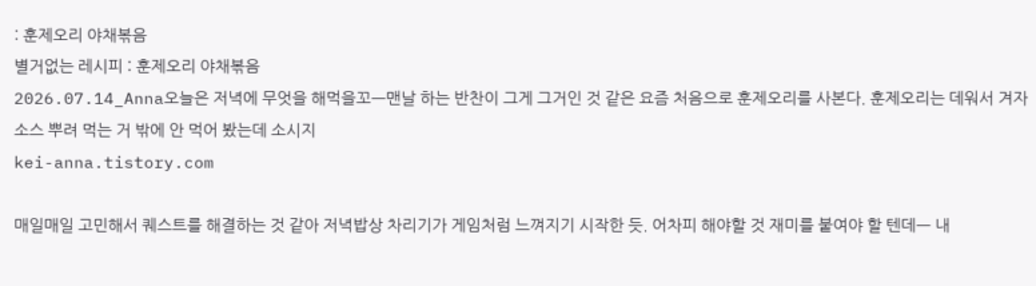: 훈제오리 야채볶음
별거없는 레시피 : 훈제오리 야채볶음
2026.07.14_Anna오늘은 저녁에 무엇을 해먹을꼬ㅡ맨날 하는 반찬이 그게 그거인 것 같은 요즘 처음으로 훈제오리를 사본다. 훈제오리는 데워서 겨자소스 뿌려 먹는 거 밖에 안 먹어 봤는데 소시지
kei-anna.tistory.com

매일매일 고민해서 퀘스트를 해결하는 것 같아 저녁밥상 차리기가 게임처럼 느껴지기 시작한 듯. 어차피 해야할 것 재미를 붙여야 할 텐데ㅡ 내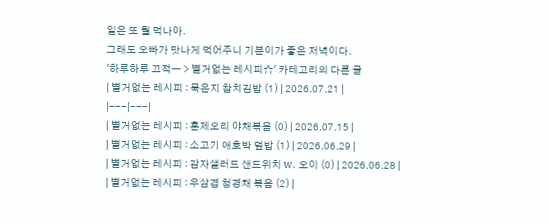일은 또 뭘 먹나아.
그래도 오빠가 맛나게 먹어주니 기분이가 좋은 저녁이다.
'하루하루 끄적ㅡ > 별거없는 레시피☆' 카테고리의 다른 글
| 별거없는 레시피 : 묵은지 참치김밥 (1) | 2026.07.21 |
|---|---|
| 별거없는 레시피 : 훈제오리 야채볶음 (0) | 2026.07.15 |
| 별거없는 레시피 : 소고기 애호박 덮밥 (1) | 2026.06.29 |
| 별거없는 레시피 : 감자샐러드 샌드위치 w. 오이 (0) | 2026.06.28 |
| 별거없는 레시피 : 우삼겹 청경채 볶음 (2) |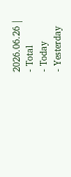2026.06.26 |
- Total
- Today
- Yesterday